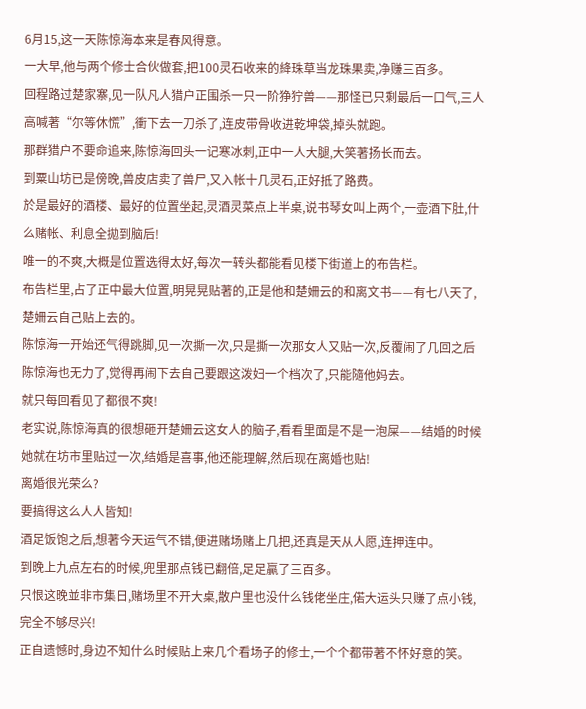6月15,这一天陈惊海本来是春风得意。
一大早,他与两个修士合伙做套,把100灵石收来的絳珠草当龙珠果卖,净赚三百多。
回程路过楚家寨,见一队凡人猎户正围杀一只一阶狰狞兽——那怪已只剩最后一口气,三人高喊著“尔等休慌”,衝下去一刀杀了,连皮带骨收进乾坤袋,掉头就跑。
那群猎户不要命追来,陈惊海回头一记寒冰刺,正中一人大腿,大笑著扬长而去。
到粟山坊已是傍晚,兽皮店卖了兽尸,又入帐十几灵石,正好抵了路费。
於是最好的酒楼、最好的位置坐起,灵酒灵菜点上半桌,说书琴女叫上两个,一壶酒下肚,什么赌帐、利息全拋到脑后!
唯一的不爽,大概是位置选得太好,每次一转头都能看见楼下街道上的布告栏。
布告栏里,占了正中最大位置,明晃晃贴著的,正是他和楚姍云的和离文书——有七八天了,楚姍云自己贴上去的。
陈惊海一开始还气得跳脚,见一次撕一次,只是撕一次那女人又贴一次,反覆闹了几回之后陈惊海也无力了,觉得再闹下去自己要跟这泼妇一个档次了,只能隨他妈去。
就只每回看见了都很不爽!
老实说,陈惊海真的很想砸开楚姍云这女人的脑子,看看里面是不是一泡屎——结婚的时候她就在坊市里贴过一次,结婚是喜事,他还能理解,然后现在离婚也贴!
离婚很光荣么?
要搞得这么人人皆知!
酒足饭饱之后,想著今天运气不错,便进赌场赌上几把,还真是天从人愿,连押连中。
到晚上九点左右的时候,兜里那点钱已翻倍,足足贏了三百多。
只恨这晚並非市集日,赌场里不开大桌,散户里也没什么钱佬坐庄,偌大运头只赚了点小钱,完全不够尽兴!
正自遗憾时,身边不知什么时候贴上来几个看场子的修士,一个个都带著不怀好意的笑。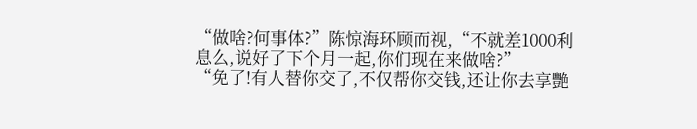“做啥?何事体?”陈惊海环顾而视,“不就差1000利息么,说好了下个月一起,你们现在来做啥?”
“免了!有人替你交了,不仅帮你交钱,还让你去享艷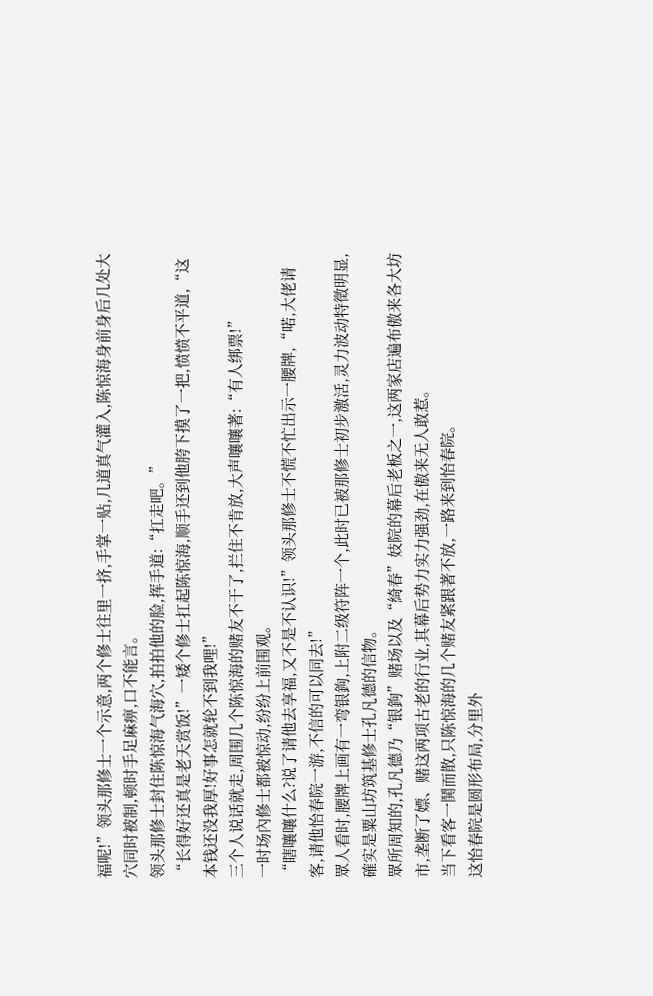福呢!”领头那修士一个示意,两个修士往里一挤,手掌一贴,几道真气灌入,陈惊海身前身后几处大穴同时被制,顿时手足麻痹,口不能言。
领头那修士封住陈惊海气海穴,拍拍他的脸,挥手道:“扛走吧。”
“长得好还真是老天赏饭!”一矮个修士扛起陈惊海,顺手还到他胯下摸了一把,愤愤不平道,“这本钱还没我厚!好事怎就轮不到我哩!”
三个人说话就走,周围几个陈惊海的赌友不干了,拦住不肯放,大声嚷嚷著:“有人绑票!”
一时场內修士都被惊动,纷纷上前围观。
“瞎嚷嚷什么?说了请他去享福,又不是不认识!”领头那修士不慌不忙出示一腰牌,“喏,大佬请客,请他怡春院一游,不信的可以同去!”
眾人看时,腰牌上画有一弯银鉤,上附二级符阵一个,此时已被那修士初步激活,灵力波动特徵明显,確实是粟山坊筑基修士孔凡德的信物。
眾所周知的,孔凡德乃“银鉤”赌场以及“綺春”妓院的幕后老板之一,这两家店遍布傲来各大坊市,垄断了嫖、赌这两项古老的行业,其幕后势力实力强劲,在傲来无人敢惹。
当下看客一鬨而散,只陈惊海的几个赌友紧跟著不放,一路来到怡春院。
这怡春院是圆形布局,分里外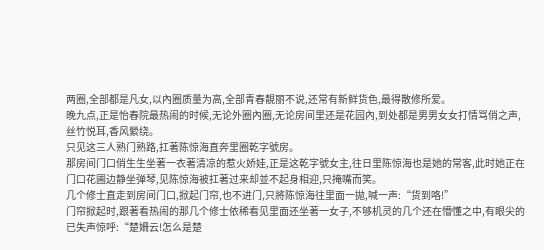两圈,全部都是凡女,以內圈质量为高,全部青春靚丽不说,还常有新鲜货色,最得散修所爱。
晚九点,正是怡春院最热闹的时候,无论外圈內圈,无论房间里还是花园內,到处都是男男女女打情骂俏之声,丝竹悦耳,香风縈绕。
只见这三人熟门熟路,扛著陈惊海直奔里圈乾字號房。
那房间门口俏生生坐著一衣著清凉的惹火娇娃,正是这乾字號女主,往日里陈惊海也是她的常客,此时她正在门口花圃边静坐弹琴,见陈惊海被扛著过来却並不起身相迎,只掩嘴而笑。
几个修士直走到房间门口,掀起门帘,也不进门,只將陈惊海往里面一拋,喊一声:“货到咯!”
门帘掀起时,跟著看热闹的那几个修士依稀看见里面还坐著一女子,不够机灵的几个还在懵懂之中,有眼尖的已失声惊呼:“楚姍云!怎么是楚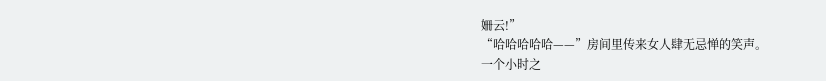姍云!”
“哈哈哈哈哈——”房间里传来女人肆无忌惮的笑声。
一个小时之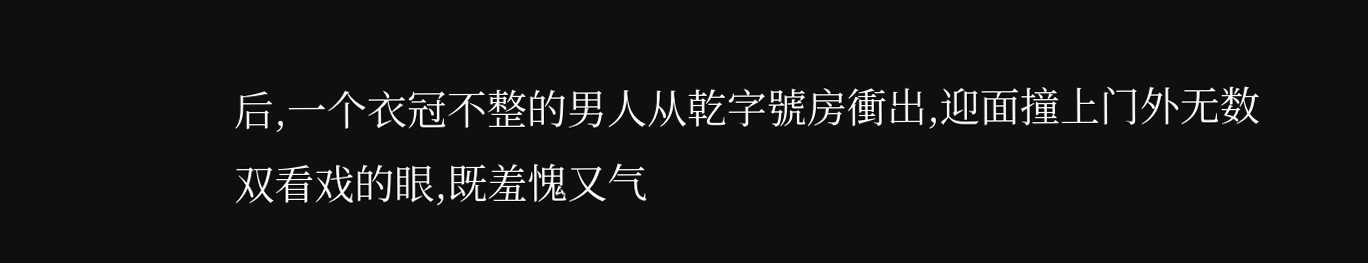后,一个衣冠不整的男人从乾字號房衝出,迎面撞上门外无数双看戏的眼,既羞愧又气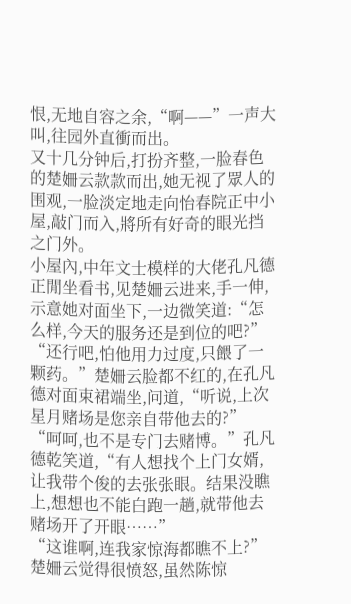恨,无地自容之余,“啊——”一声大叫,往园外直衝而出。
又十几分钟后,打扮齐整,一脸春色的楚姍云款款而出,她无视了眾人的围观,一脸淡定地走向怡春院正中小屋,敲门而入,將所有好奇的眼光挡之门外。
小屋內,中年文士模样的大佬孔凡德正閒坐看书,见楚姍云进来,手一伸,示意她对面坐下,一边微笑道:“怎么样,今天的服务还是到位的吧?”
“还行吧,怕他用力过度,只餵了一颗药。”楚姍云脸都不红的,在孔凡德对面束裙端坐,问道,“听说,上次星月赌场是您亲自带他去的?”
“呵呵,也不是专门去赌博。”孔凡德乾笑道,“有人想找个上门女婿,让我带个俊的去张张眼。结果没瞧上,想想也不能白跑一趟,就带他去赌场开了开眼……”
“这谁啊,连我家惊海都瞧不上?”
楚姍云觉得很愤怒,虽然陈惊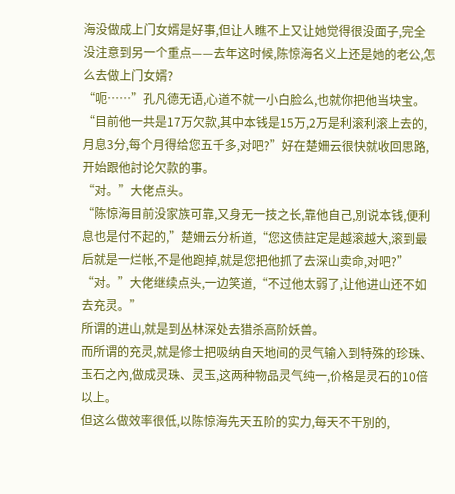海没做成上门女婿是好事,但让人瞧不上又让她觉得很没面子,完全没注意到另一个重点——去年这时候,陈惊海名义上还是她的老公,怎么去做上门女婿?
“呃……”孔凡德无语,心道不就一小白脸么,也就你把他当块宝。
“目前他一共是17万欠款,其中本钱是15万,2万是利滚利滚上去的,月息3分,每个月得给您五千多,对吧?”好在楚姍云很快就收回思路,开始跟他討论欠款的事。
“对。”大佬点头。
“陈惊海目前没家族可靠,又身无一技之长,靠他自己,別说本钱,便利息也是付不起的,”楚姍云分析道,“您这债註定是越滚越大,滚到最后就是一烂帐,不是他跑掉,就是您把他抓了去深山卖命,对吧?”
“对。”大佬继续点头,一边笑道,“不过他太弱了,让他进山还不如去充灵。”
所谓的进山,就是到丛林深处去猎杀高阶妖兽。
而所谓的充灵,就是修士把吸纳自天地间的灵气输入到特殊的珍珠、玉石之內,做成灵珠、灵玉,这两种物品灵气纯一,价格是灵石的10倍以上。
但这么做效率很低,以陈惊海先天五阶的实力,每天不干別的,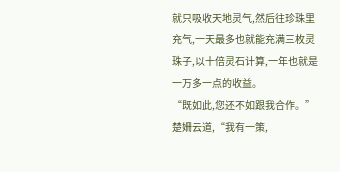就只吸收天地灵气,然后往珍珠里充气,一天最多也就能充满三枚灵珠子,以十倍灵石计算,一年也就是一万多一点的收益。
“既如此,您还不如跟我合作。”楚姍云道,“我有一策,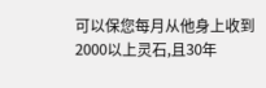可以保您每月从他身上收到2000以上灵石,且30年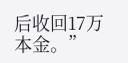后收回17万本金。”